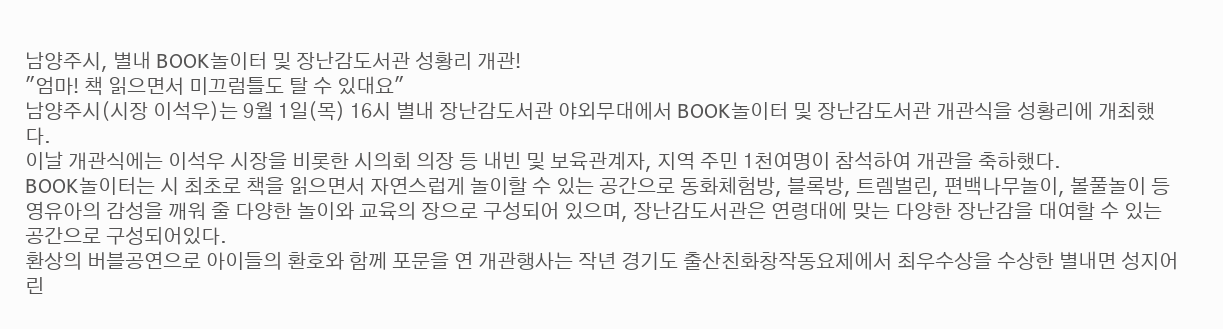남양주시, 별내 BOOK놀이터 및 장난감도서관 성황리 개관!
"엄마! 책 읽으면서 미끄럼틀도 탈 수 있대요"
남양주시(시장 이석우)는 9월 1일(목) 16시 별내 장난감도서관 야외무대에서 BOOK놀이터 및 장난감도서관 개관식을 성황리에 개최했다.
이날 개관식에는 이석우 시장을 비롯한 시의회 의장 등 내빈 및 보육관계자, 지역 주민 1천여명이 참석하여 개관을 축하했다.
BOOK놀이터는 시 최초로 책을 읽으면서 자연스럽게 놀이할 수 있는 공간으로 동화체험방, 블록방, 트렘벌린, 편백나무놀이, 볼풀놀이 등 영유아의 감성을 깨워 줄 다양한 놀이와 교육의 장으로 구성되어 있으며, 장난감도서관은 연령대에 맞는 다양한 장난감을 대여할 수 있는 공간으로 구성되어있다.
환상의 버블공연으로 아이들의 환호와 함께 포문을 연 개관행사는 작년 경기도 출산친화창작동요제에서 최우수상을 수상한 별내면 성지어린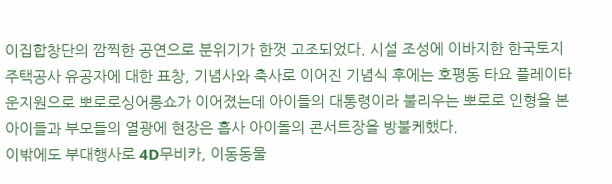이집합창단의 깜찍한 공연으로 분위기가 한껏 고조되었다. 시설 조성에 이바지한 한국토지주택공사 유공자에 대한 표창, 기념사와 축사로 이어진 기념식 후에는 호평동 타요 플레이타운지원으로 뽀로로싱어롱쇼가 이어졌는데 아이들의 대통령이라 불리우는 뽀로로 인형을 본 아이들과 부모들의 열광에 현장은 흡사 아이돌의 콘서트장을 방불케했다.
이밖에도 부대행사로 4D무비카, 이동동물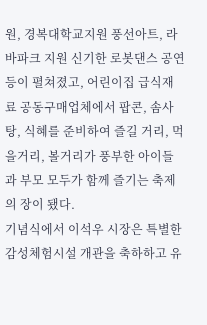원, 경복대학교지원 풍선아트, 라바파크 지원 신기한 로봇댄스 공연 등이 펼쳐졌고, 어린이집 급식재료 공동구매업체에서 팝콘, 솜사탕, 식혜를 준비하여 즐길 거리, 먹을거리, 볼거리가 풍부한 아이들과 부모 모두가 함께 즐기는 축제의 장이 됐다.
기념식에서 이석우 시장은 특별한 감성체험시설 개관을 축하하고 유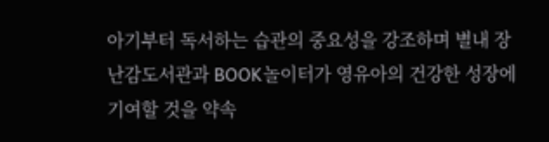아기부터 독서하는 습관의 중요성을 강조하며 별내 장난감도서관과 BOOK놀이터가 영유아의 건강한 성장에 기여할 것을 약속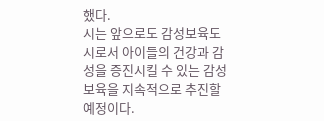했다.
시는 앞으로도 감성보육도시로서 아이들의 건강과 감성을 증진시킬 수 있는 감성보육을 지속적으로 추진할 예정이다.